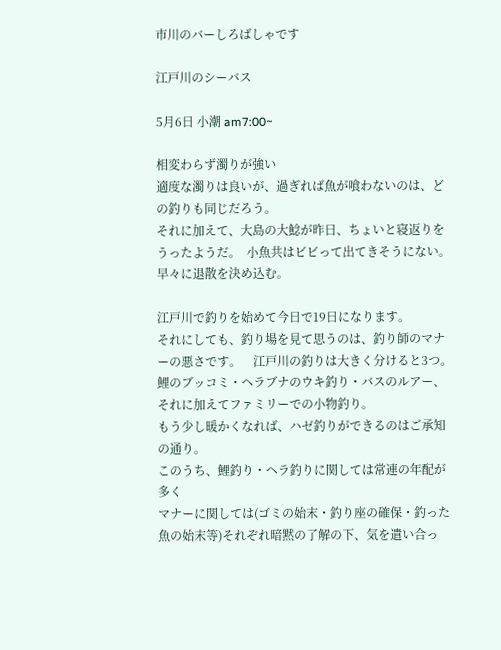市川のバーしろばしゃです

江戸川のシーバス

5月6日 小潮 am7:00~

相変わらず濁りが強い
適度な濁りは良いが、過ぎれば魚が喰わないのは、どの釣りも同じだろう。
それに加えて、大島の大鯰が昨日、ちょいと寝返りをうったようだ。  小魚共はビビって出てきそうにない。
早々に退散を決め込む。

江戸川で釣りを始めて今日で19日になります。
それにしても、釣り場を見て思うのは、釣り師のマナーの悪さです。    江戸川の釣りは大きく分けると3つ。
鯉のブッコミ・ヘラブナのウキ釣り・バスのルアー、それに加えてファミリーでの小物釣り。
もう少し暖かくなれば、ハゼ釣りができるのはご承知の通り。
このうち、鯉釣り・ヘラ釣りに関しては常連の年配が多く
マナーに関しては(ゴミの始末・釣り座の確保・釣った魚の始末等)それぞれ暗黙の了解の下、気を遣い合っ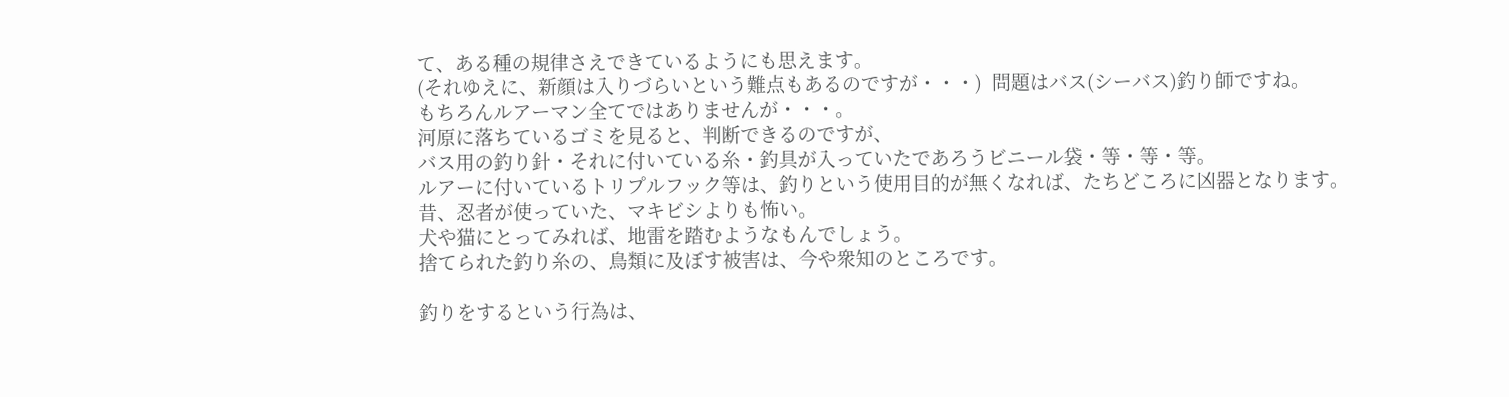て、ある種の規律さえできているようにも思えます。
(それゆえに、新顔は入りづらいという難点もあるのですが・・・)  問題はバス(シーバス)釣り師ですね。
もちろんルアーマン全てではありませんが・・・。
河原に落ちているゴミを見ると、判断できるのですが、
バス用の釣り針・それに付いている糸・釣具が入っていたであろうビニール袋・等・等・等。
ルアーに付いているトリプルフック等は、釣りという使用目的が無くなれば、たちどころに凶器となります。
昔、忍者が使っていた、マキビシよりも怖い。
犬や猫にとってみれば、地雷を踏むようなもんでしょう。
捨てられた釣り糸の、鳥類に及ぼす被害は、今や衆知のところです。

釣りをするという行為は、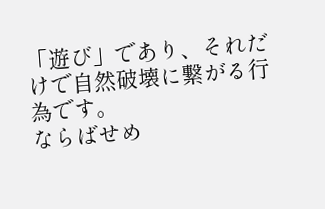「遊び」であり、それだけで自然破壊に繋がる行為です。
ならばせめ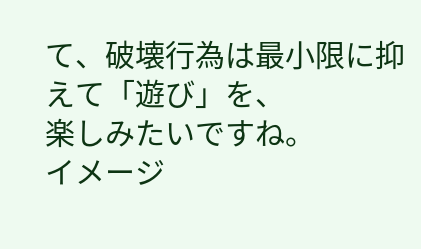て、破壊行為は最小限に抑えて「遊び」を、
楽しみたいですね。
イメージ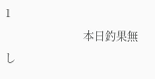1
                          本日釣果無し